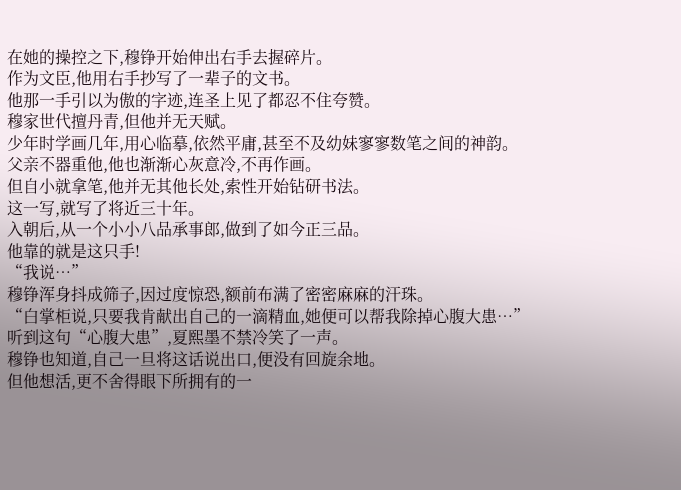在她的操控之下,穆铮开始伸出右手去握碎片。
作为文臣,他用右手抄写了一辈子的文书。
他那一手引以为傲的字迹,连圣上见了都忍不住夸赞。
穆家世代擅丹青,但他并无天赋。
少年时学画几年,用心临摹,依然平庸,甚至不及幼妹寥寥数笔之间的神韵。
父亲不器重他,他也渐渐心灰意冷,不再作画。
但自小就拿笔,他并无其他长处,索性开始钻研书法。
这一写,就写了将近三十年。
入朝后,从一个小小八品承事郎,做到了如今正三品。
他靠的就是这只手!
“我说…”
穆铮浑身抖成筛子,因过度惊恐,额前布满了密密麻麻的汗珠。
“白掌柜说,只要我肯献出自己的一滴精血,她便可以帮我除掉心腹大患…”
听到这句“心腹大患”,夏熙墨不禁冷笑了一声。
穆铮也知道,自己一旦将这话说出口,便没有回旋余地。
但他想活,更不舍得眼下所拥有的一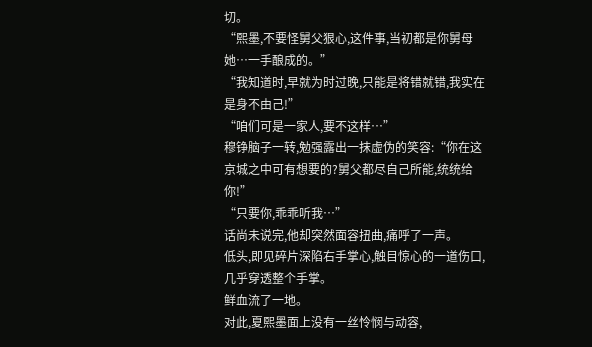切。
“熙墨,不要怪舅父狠心,这件事,当初都是你舅母她…一手酿成的。”
“我知道时,早就为时过晚,只能是将错就错,我实在是身不由己!”
“咱们可是一家人,要不这样…”
穆铮脑子一转,勉强露出一抹虚伪的笑容:“你在这京城之中可有想要的?舅父都尽自己所能,统统给你!”
“只要你,乖乖听我…”
话尚未说完,他却突然面容扭曲,痛呼了一声。
低头,即见碎片深陷右手掌心,触目惊心的一道伤口,几乎穿透整个手掌。
鲜血流了一地。
对此,夏熙墨面上没有一丝怜悯与动容,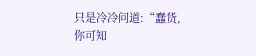只是冷冷问道:“蠢货,你可知